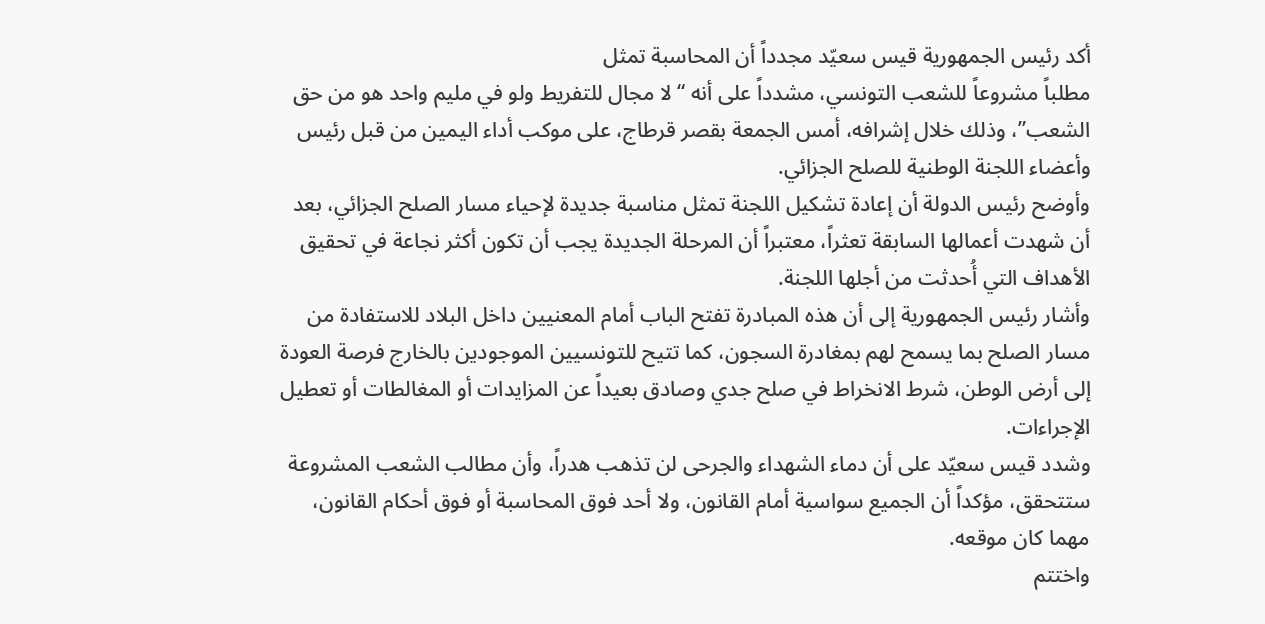أكد رئيس الجمهورية قيس سعيّد مجدداً أن المحاسبة تمثل
مطلباً مشروعاً للشعب التونسي، مشدداً على أنه “لا مجال للتفريط ولو في مليم واحد هو من حق الشعب”، وذلك خلال إشرافه، أمس الجمعة بقصر قرطاج، على موكب أداء اليمين من قبل رئيس وأعضاء اللجنة الوطنية للصلح الجزائي.
وأوضح رئيس الدولة أن إعادة تشكيل اللجنة تمثل مناسبة جديدة لإحياء مسار الصلح الجزائي، بعد أن شهدت أعمالها السابقة تعثراً، معتبراً أن المرحلة الجديدة يجب أن تكون أكثر نجاعة في تحقيق الأهداف التي أُحدثت من أجلها اللجنة.
وأشار رئيس الجمهورية إلى أن هذه المبادرة تفتح الباب أمام المعنيين داخل البلاد للاستفادة من مسار الصلح بما يسمح لهم بمغادرة السجون، كما تتيح للتونسيين الموجودين بالخارج فرصة العودة إلى أرض الوطن، شرط الانخراط في صلح جدي وصادق بعيداً عن المزايدات أو المغالطات أو تعطيل الإجراءات.
وشدد قيس سعيّد على أن دماء الشهداء والجرحى لن تذهب هدراً، وأن مطالب الشعب المشروعة ستتحقق، مؤكداً أن الجميع سواسية أمام القانون، ولا أحد فوق المحاسبة أو فوق أحكام القانون، مهما كان موقعه.
واختتم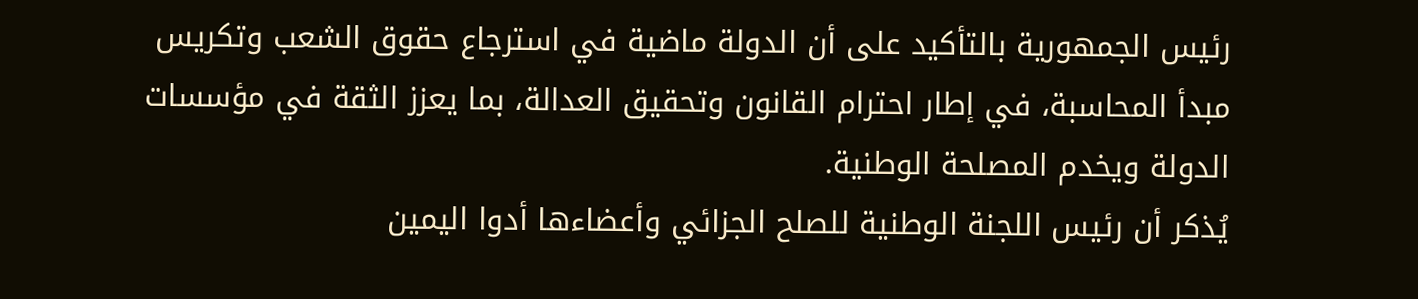رئيس الجمهورية بالتأكيد على أن الدولة ماضية في استرجاع حقوق الشعب وتكريس مبدأ المحاسبة، في إطار احترام القانون وتحقيق العدالة، بما يعزز الثقة في مؤسسات الدولة ويخدم المصلحة الوطنية.
يُذكر أن رئيس اللجنة الوطنية للصلح الجزائي وأعضاءها أدوا اليمين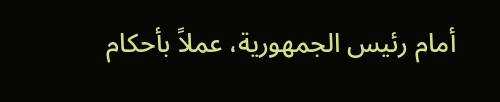أمام رئيس الجمهورية، عملاً بأحكام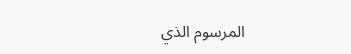المرسوم الذي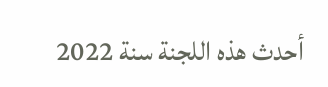أحدث هذه اللجنة سنة 2022